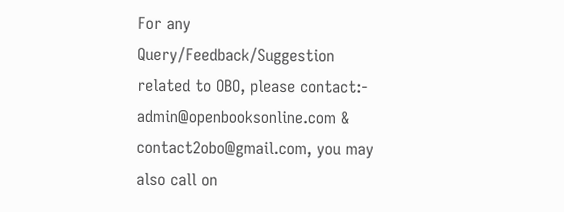For any Query/Feedback/Suggestion related to OBO, please contact:- admin@openbooksonline.com & contact2obo@gmail.com, you may also call on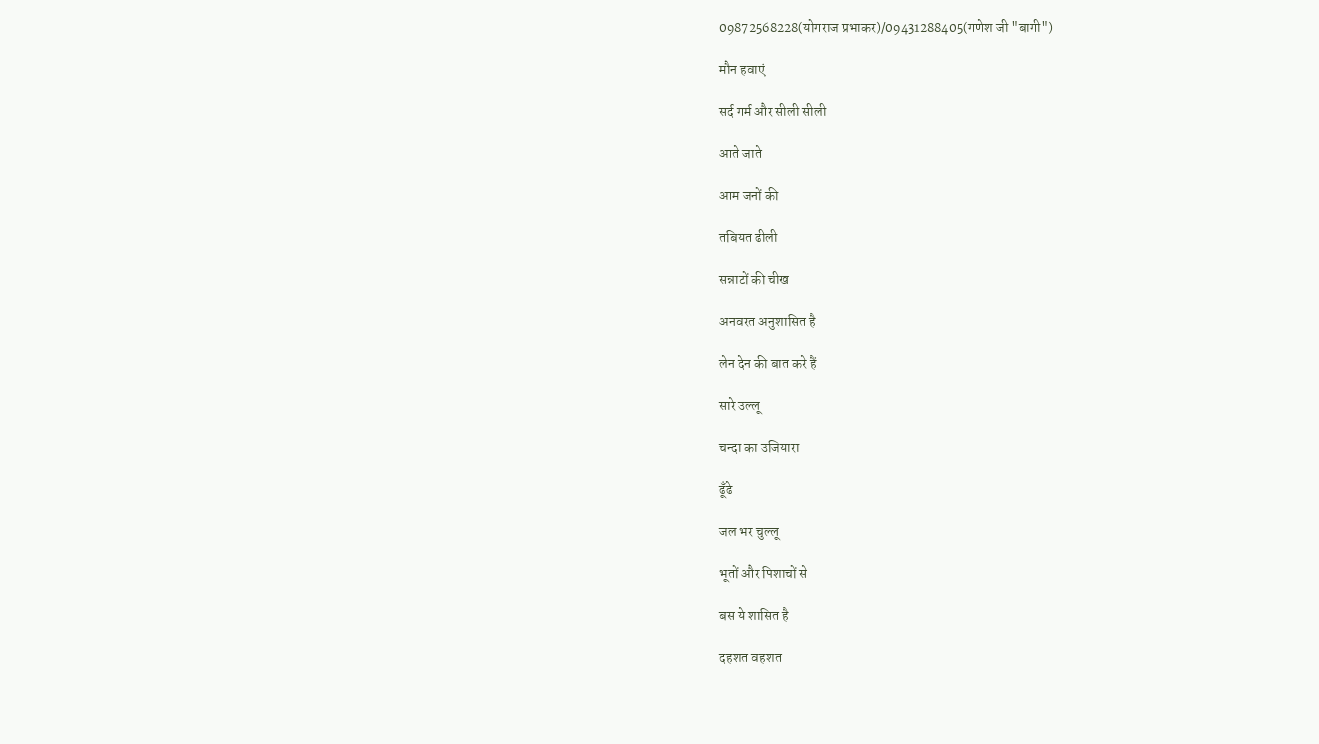09872568228(योगराज प्रभाकर)/09431288405(गणेश जी "बागी")

मौन हवाएं

सर्द गर्म और सीली सीली

आते जाते

आम जनों की

तबियत ढीली

सन्नाटों की चीख

अनवरत अनुशासित है

लेन देन की बात करे हैं

सारे उल्लू

चन्दा का उजियारा

ढूँढे

जल भर चुल्लू

भूतों और पिशाचों से

बस ये शासित है

दहशत वहशत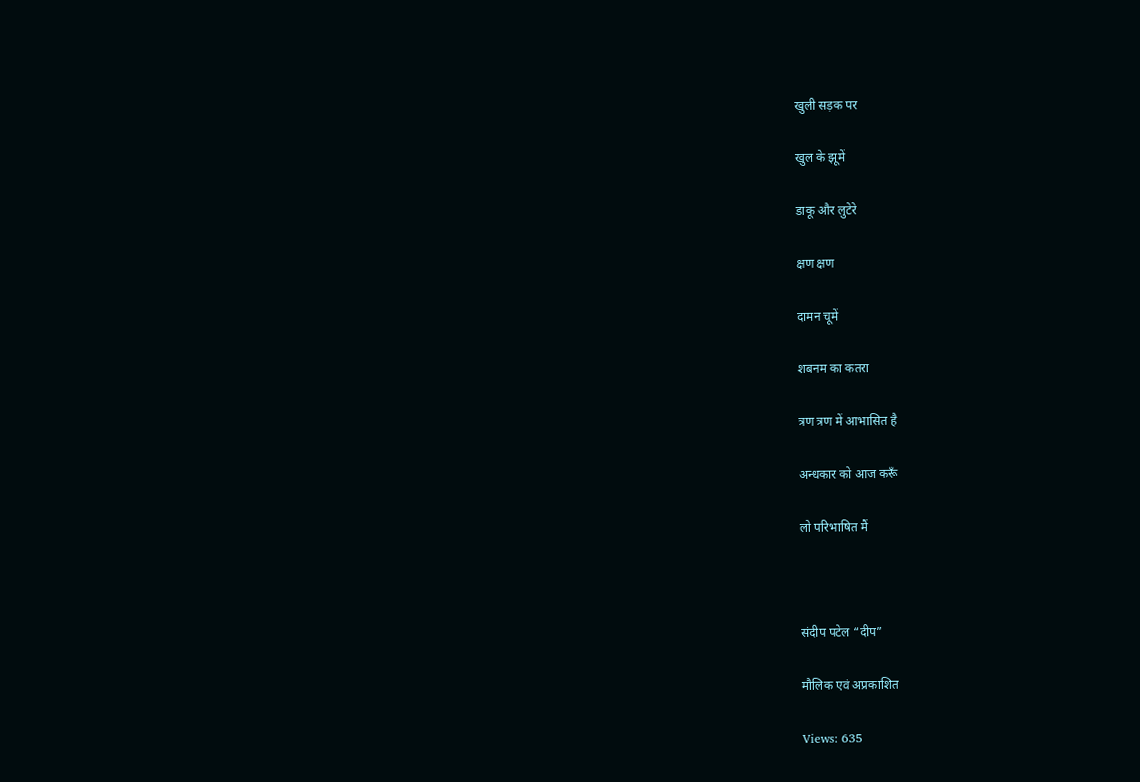खुली सड़क पर

खुल के झूमें

डाकू और लुटेरे

क्षण क्षण

दामन चूमें

शबनम का कतरा

त्रण त्रण में आभासित है

अन्धकार को आज करूँ

लो परिभाषित मैं



संदीप पटेल “दीप”

मौलिक एवं अप्रकाशित

Views: 635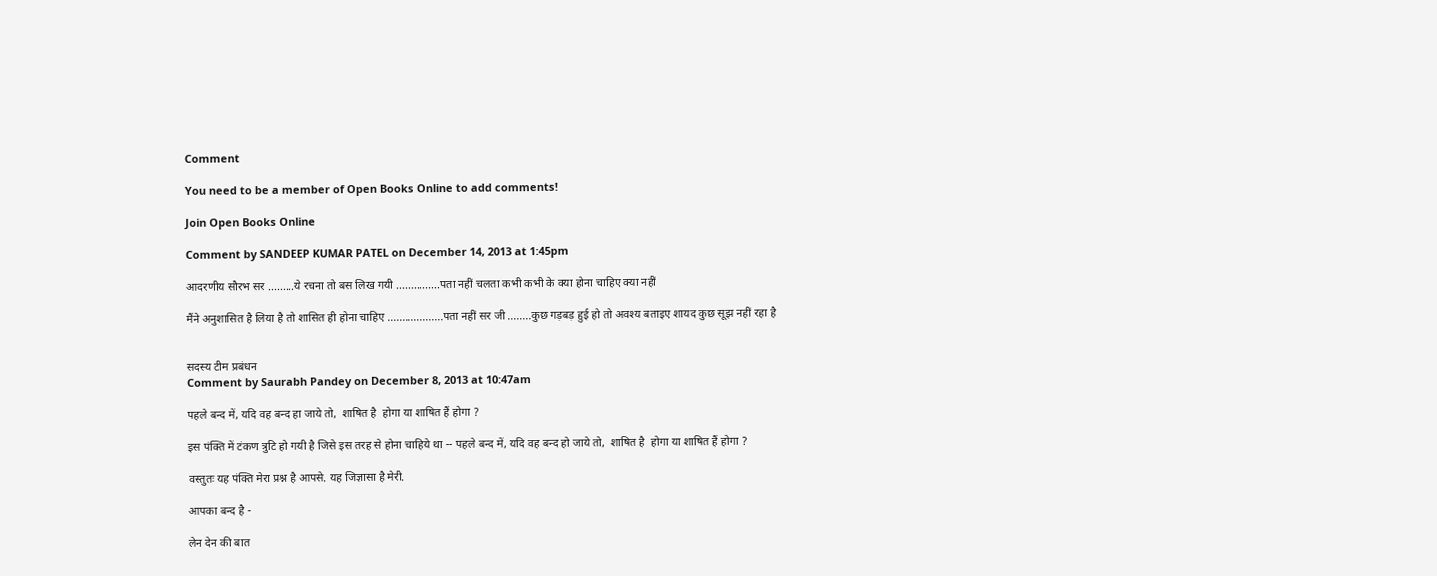Comment

You need to be a member of Open Books Online to add comments!

Join Open Books Online

Comment by SANDEEP KUMAR PATEL on December 14, 2013 at 1:45pm

आदरणीय सौरभ सर .........ये रचना तो बस लिख गयी ...............पता नहीं चलता कभी कभी के क्या होना चाहिए क्या नहीं

मैंने अनुशासित है लिया है तो शासित ही होना चाहिए ...................पता नहीं सर जी ........कुछ गड़बड़ हुई हो तो अवश्य बताइए शायद कुछ सूझ नहीं रहा है


सदस्य टीम प्रबंधन
Comment by Saurabh Pandey on December 8, 2013 at 10:47am

पहले बन्द में, यदि वह बन्द हा जाये तो,  शाषित है  होगा या शाषित हैं होगा ?

इस पंक्ति में टंकण त्रुटि हो गयी है जिसे इस तरह से होना चाहिये था -- पहले बन्द में, यदि वह बन्द हो जाये तो,  शाषित है  होगा या शाषित हैं होगा ?

वस्तुतः यह पंक्ति मेरा प्रश्न है आपसे. यह जिज्ञासा है मेरी.

आपका बन्द है -

लेन देन की बात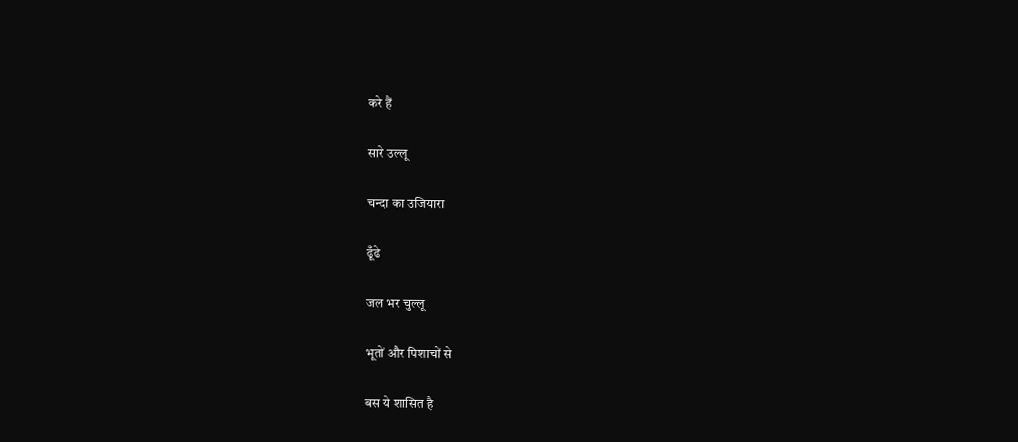करे हैं

सारे उल्लू

चन्दा का उजियारा

ढूँढे

जल भर चुल्लू

भूतों और पिशाचों से

बस ये शासित है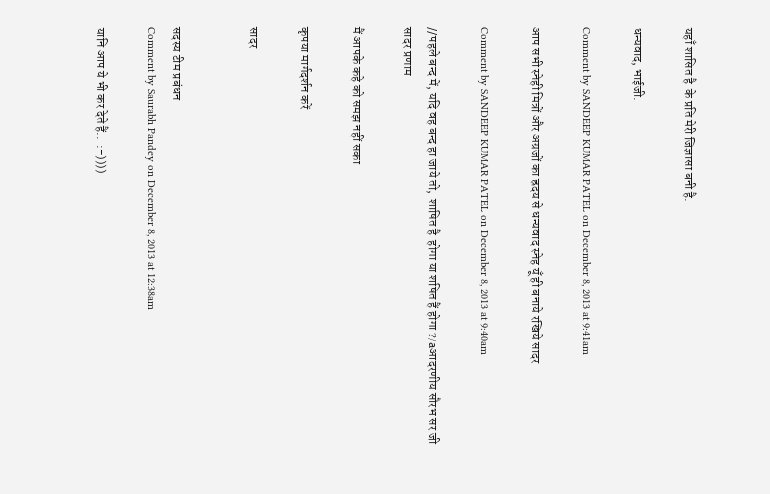यहाँ शासित है  के प्रति मेरी जिज्ञासा बनी है.

धन्यवाद, भाईजी.

Comment by SANDEEP KUMAR PATEL on December 8, 2013 at 9:41am

आप सभी स्नेही मित्रों और अग्रजों का ह्रदय से धन्यवाद स्नेह यूँ ही बनाये रखिये सादर

Comment by SANDEEP KUMAR PATEL on December 8, 2013 at 9:40am

//पहले बन्द में, यदि वह बन्द हा जाये तो,  शाषित है  होगा या शषित हैं होगा ?/aआदरणीय सौरभ सर जी सादर प्रणाम

मैं आपके कहे को समझ नहीं सका

कृपया मार्गदर्शन करें

सादर


सदस्य टीम प्रबंधन
Comment by Saurabh Pandey on December 8, 2013 at 12:38am

यानि आप ये भी कर देते हैं..  :-))))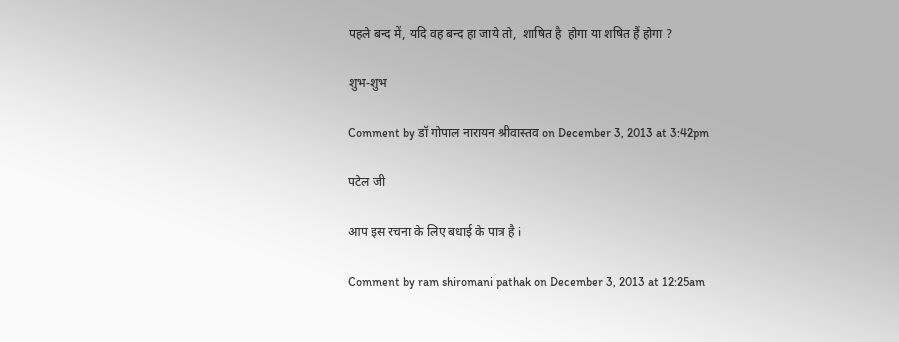पहले बन्द में, यदि वह बन्द हा जाये तो,  शाषित है  होगा या शषित हैं होगा ?

शुभ-शुभ

Comment by डॉ गोपाल नारायन श्रीवास्तव on December 3, 2013 at 3:42pm

पटेल जी

आप इस रचना के लिए बधाई के पात्र है i

Comment by ram shiromani pathak on December 3, 2013 at 12:25am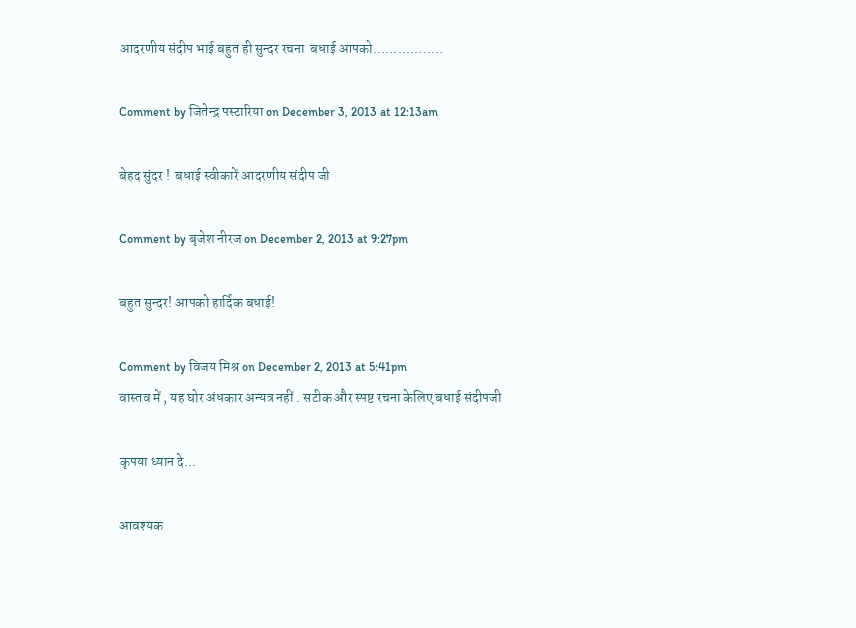आदरणीय संदीप भाई बहुत ही सुन्दर रचना  बधाई आपको.................

Comment by जितेन्द्र पस्टारिया on December 3, 2013 at 12:13am

बेहद सुंदर !  बधाई स्वीकारें आदरणीय संदीप जी

Comment by बृजेश नीरज on December 2, 2013 at 9:27pm

बहुत सुन्दर! आपको हार्दिक बधाई!

Comment by विजय मिश्र on December 2, 2013 at 5:41pm
वास्तव में , यह घोर अंधकार अन्यत्र नहीं . सटीक और स्पष्ट रचना केलिए बधाई संदीपजी

कृपया ध्यान दे...

आवश्यक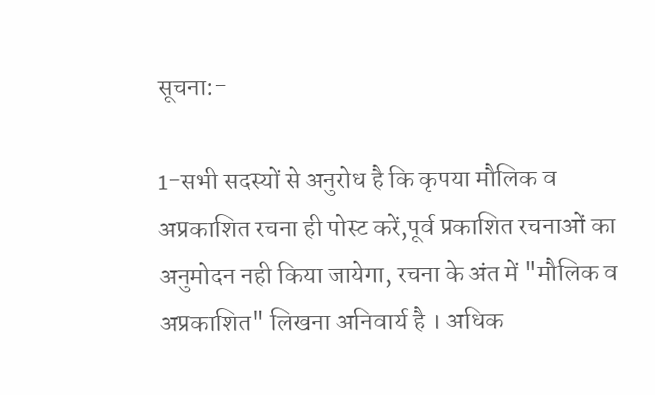सूचना:-

1-सभी सदस्यों से अनुरोध है कि कृपया मौलिक व अप्रकाशित रचना ही पोस्ट करें,पूर्व प्रकाशित रचनाओं का अनुमोदन नही किया जायेगा, रचना के अंत में "मौलिक व अप्रकाशित" लिखना अनिवार्य है । अधिक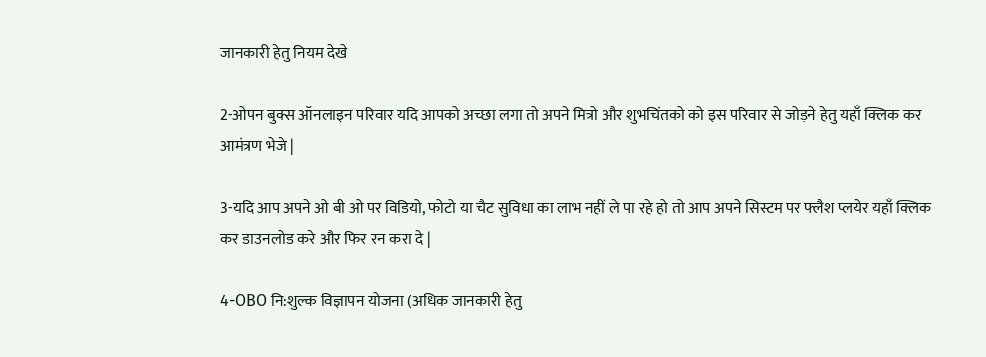जानकारी हेतु नियम देखे

2-ओपन बुक्स ऑनलाइन परिवार यदि आपको अच्छा लगा तो अपने मित्रो और शुभचिंतको को इस परिवार से जोड़ने हेतु यहाँ क्लिक कर आमंत्रण भेजे |

3-यदि आप अपने ओ बी ओ पर विडियो, फोटो या चैट सुविधा का लाभ नहीं ले पा रहे हो तो आप अपने सिस्टम पर फ्लैश प्लयेर यहाँ क्लिक कर डाउनलोड करे और फिर रन करा दे |

4-OBO नि:शुल्क विज्ञापन योजना (अधिक जानकारी हेतु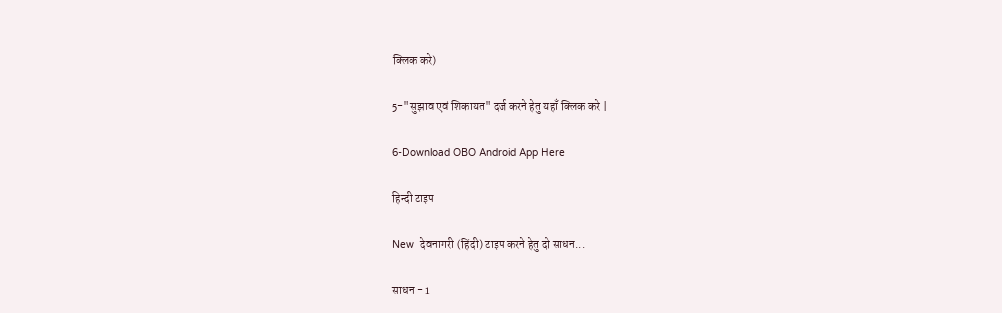क्लिक करे)

5-"सुझाव एवं शिकायत" दर्ज करने हेतु यहाँ क्लिक करे |

6-Download OBO Android App Here

हिन्दी टाइप

New  देवनागरी (हिंदी) टाइप करने हेतु दो साधन...

साधन - 1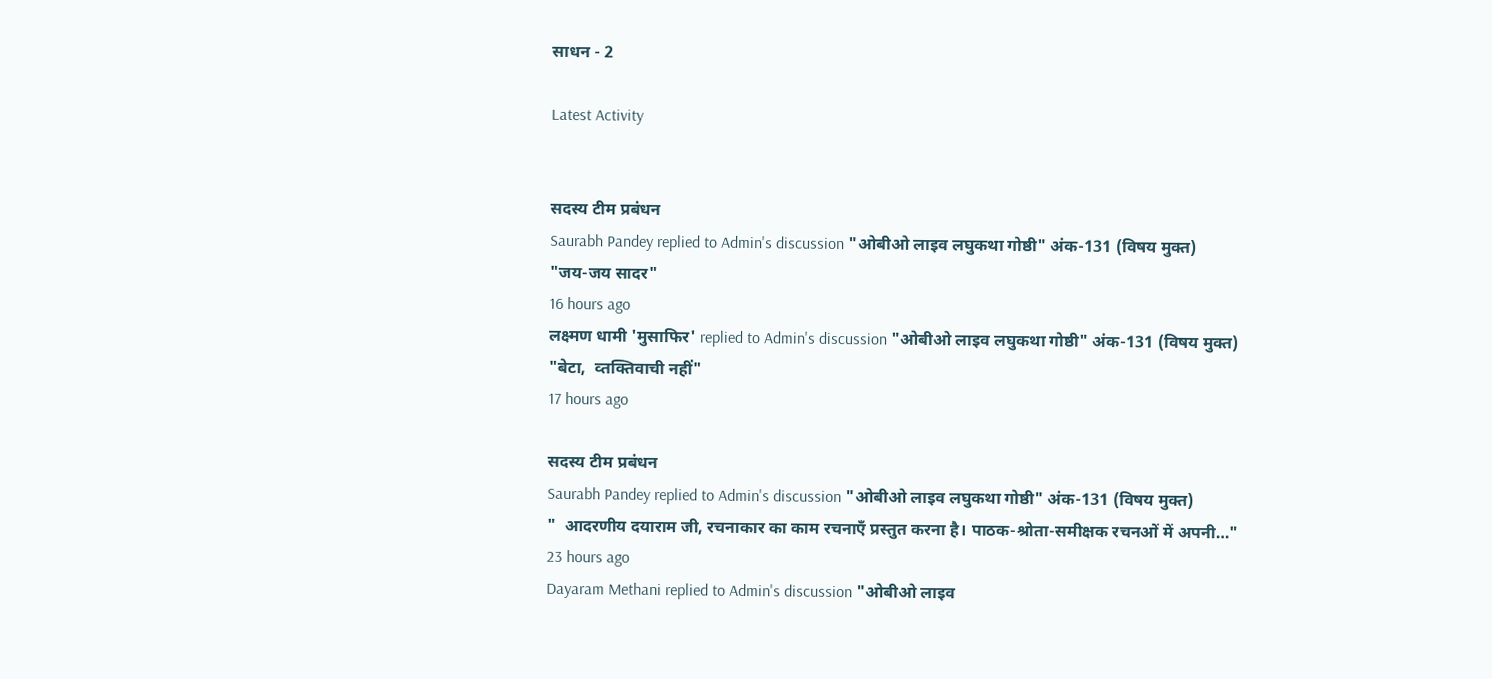साधन - 2

Latest Activity


सदस्य टीम प्रबंधन
Saurabh Pandey replied to Admin's discussion "ओबीओ लाइव लघुकथा गोष्ठी" अंक-131 (विषय मुक्त)
"जय-जय सादर"
16 hours ago
लक्ष्मण धामी 'मुसाफिर' replied to Admin's discussion "ओबीओ लाइव लघुकथा गोष्ठी" अंक-131 (विषय मुक्त)
"बेटा,  व्तक्तिवाची नहीं"
17 hours ago

सदस्य टीम प्रबंधन
Saurabh Pandey replied to Admin's discussion "ओबीओ लाइव लघुकथा गोष्ठी" अंक-131 (विषय मुक्त)
"  आदरणीय दयाराम जी, रचनाकार का काम रचनाएँ प्रस्तुत करना है। पाठक-श्रोता-समीक्षक रचनओं में अपनी…"
23 hours ago
Dayaram Methani replied to Admin's discussion "ओबीओ लाइव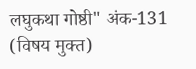लघुकथा गोष्ठी" अंक-131 (विषय मुक्त)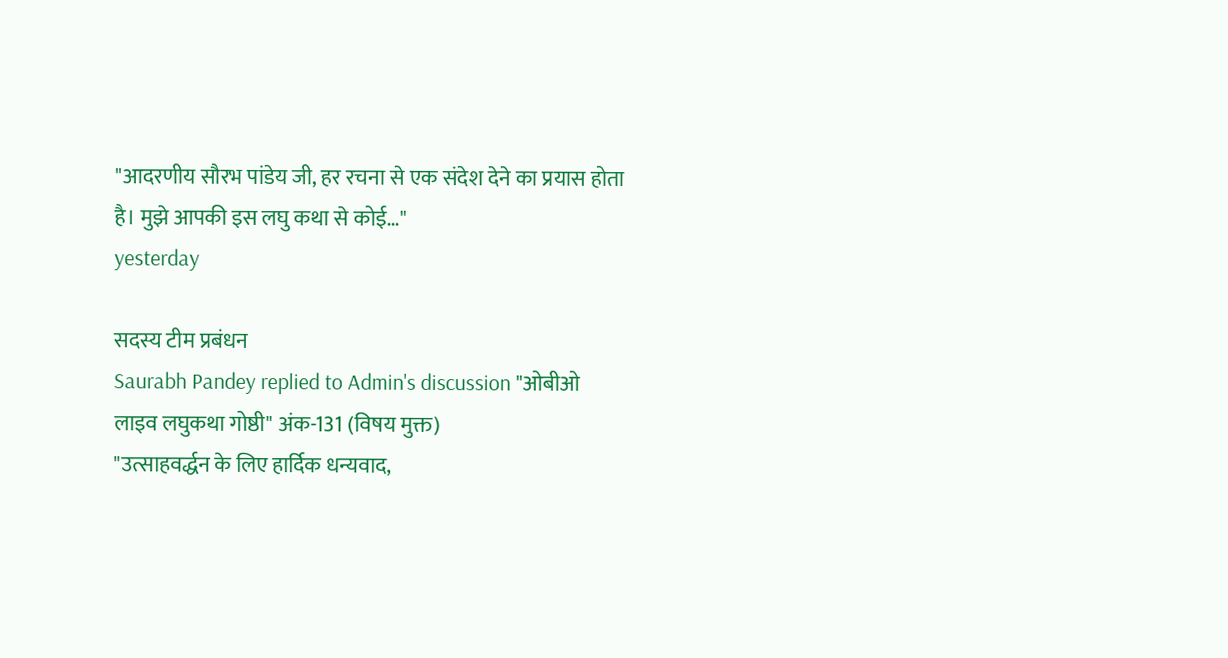"आदरणीय सौरभ पांडेय जी, हर रचना से एक संदेश देने का प्रयास होता है। मुझे आपकी इस लघु कथा से कोई…"
yesterday

सदस्य टीम प्रबंधन
Saurabh Pandey replied to Admin's discussion "ओबीओ लाइव लघुकथा गोष्ठी" अंक-131 (विषय मुक्त)
"उत्साहवर्द्धन के लिए हार्दिक धन्यवाद,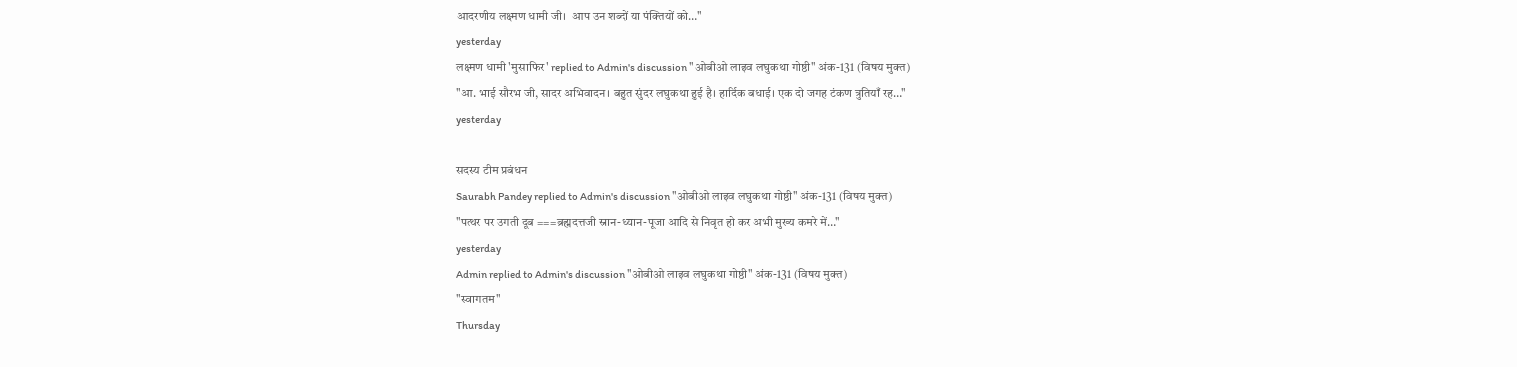आदरणीय लक्ष्मण धामी जी।  आप उन शब्दों या पंक्तियों को…"
yesterday
लक्ष्मण धामी 'मुसाफिर' replied to Admin's discussion "ओबीओ लाइव लघुकथा गोष्ठी" अंक-131 (विषय मुक्त)
"आ. भाई सौरभ जी, सादर अभिवादन। बहुत सुंदर लघुकथा हुई है। हार्दिक बधाई। एक दो जगह टंकण त्रुतियाँ रह…"
yesterday

सदस्य टीम प्रबंधन
Saurabh Pandey replied to Admin's discussion "ओबीओ लाइव लघुकथा गोष्ठी" अंक-131 (विषय मुक्त)
"पत्थर पर उगती दूब ===ब्रह्मदत्तजी स्नान-ध्यान-पूजा आदि से निवृत हो कर अभी मुख्य कमरे में…"
yesterday
Admin replied to Admin's discussion "ओबीओ लाइव लघुकथा गोष्ठी" अंक-131 (विषय मुक्त)
"स्वागतम"
Thursday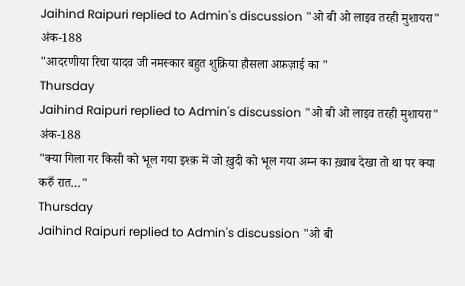Jaihind Raipuri replied to Admin's discussion "ओ बी ओ लाइव तरही मुशायरा" अंक-188
"आदरणीया रिचा यादव जी नमस्कार बहुत शुक्रिया हौसला अफ़ज़ाई का "
Thursday
Jaihind Raipuri replied to Admin's discussion "ओ बी ओ लाइव तरही मुशायरा" अंक-188
"क्या गिला गर किसी को भूल गया इश्क़ में जो ख़ुदी को भूल गया अम्न का ख़्वाब देखा तो था पर क्या करुँ रात…"
Thursday
Jaihind Raipuri replied to Admin's discussion "ओ बी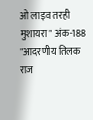ओ लाइव तरही मुशायरा" अंक-188
"आदरणीय तिलक राज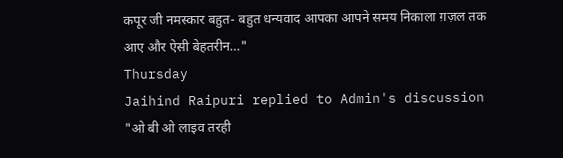कपूर जी नमस्कार बहुत- बहुत धन्यवाद आपका आपने समय निकाला ग़ज़ल तक आए और ऐसी बेहतरीन…"
Thursday
Jaihind Raipuri replied to Admin's discussion "ओ बी ओ लाइव तरही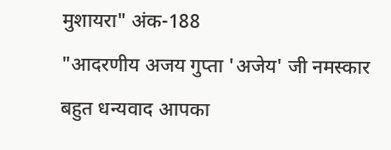मुशायरा" अंक-188
"आदरणीय अजय गुप्ता 'अजेय' जी नमस्कार बहुत धन्यवाद आपका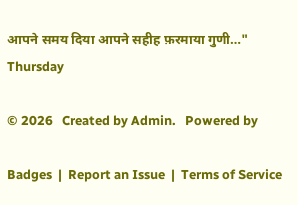आपने समय दिया आपने सहीह फ़रमाया गुणी…"
Thursday

© 2026   Created by Admin.   Powered by

Badges  |  Report an Issue  |  Terms of Service